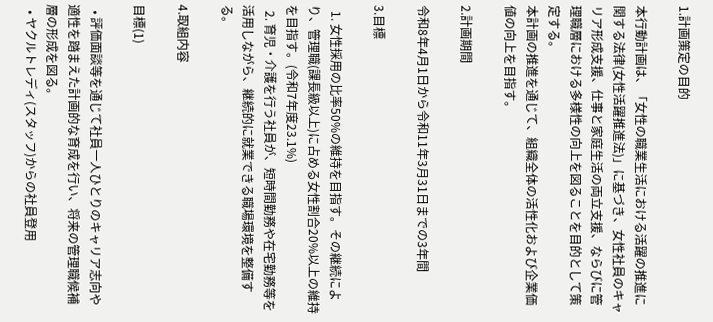1.計画策定の目的

本行動計画は、「女性の職業生活における活躍の推進に関する法律(女性活躍推進法)」に基づき、女性社員のキャリア形成支援、仕事と家庭生活の両立支援、ならびに管理職層における多様性の向上を図ることを目的として策定する。
本計画の推進を通じて、組織全体の活性化および企業価値の向上を目指す。

2.計画期間

令和8年4月1日から令和11年3月31日までの3年間

3.目標

  1. 女性採用の比率50%の維持を目指す。その継続により、管理職(課長級以上)に占める女性割合20%以上の維持を目指す。(令和7年度23.1%)
  2. 育児・介護を行う社員が、短時間勤務や在宅勤務等を活用しながら、継続的に就業できる職場環境を整備する。

4.取組内容

目標(1)

  • 評価面談等を通じて社員一人ひとりのキャリア志向や適性を踏まえた計画的な育成を行い、将来の管理職候補層の形成を図る。
  • ヤクルトレディ(スタッフ)からの社員登用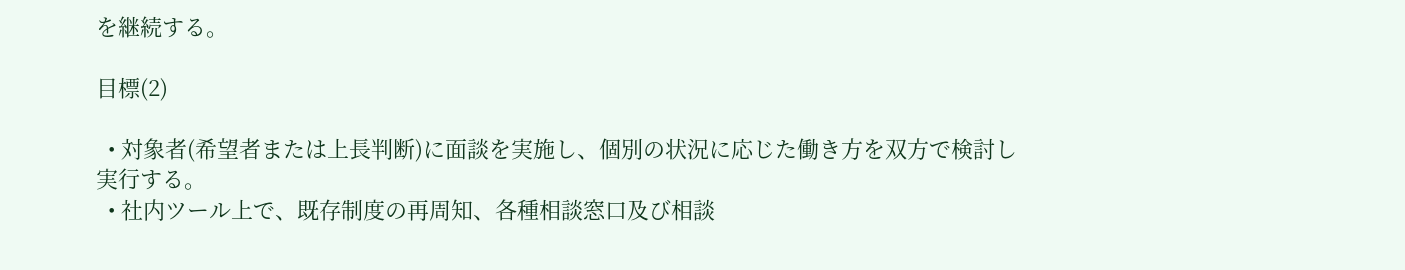を継続する。

目標(2)

  • 対象者(希望者または上長判断)に面談を実施し、個別の状況に応じた働き方を双方で検討し実行する。
  • 社内ツール上で、既存制度の再周知、各種相談窓口及び相談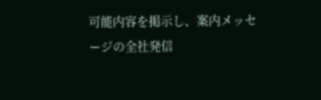可能内容を掲示し、案内メッセージの全社発信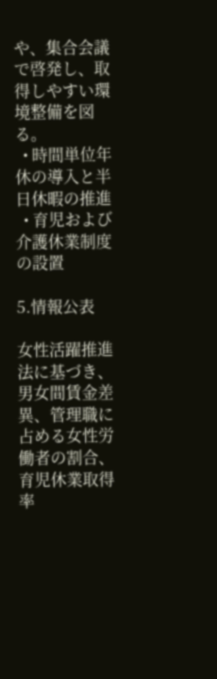や、集合会議で啓発し、取得しやすい環境整備を図る。
  • 時間単位年休の導入と半日休暇の推進
  • 育児および介護休業制度の設置

5.情報公表

女性活躍推進法に基づき、男女間賃金差異、管理職に占める女性労働者の割合、育児休業取得率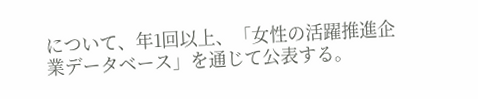について、年1回以上、「女性の活躍推進企業データベース」を通じて公表する。